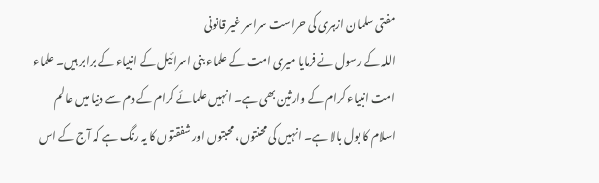مفتی سلمان ازہری کی حراست سراسر غیر قانونی
اللہ کے رسول نے فرمایا میری امت کے علماء بنی اسرائیل کے انبیاء کے برابر ہیں۔ علماء امت انبیاء کرام کے وارثین بھی ہے۔ انہیں علمائے کرام کے دم سے دنیا میں عالم اسلام کا بول بالا ہے۔ انہیں کی محنتوں، محبتوں اور شفقتوں کا یہ رنگ ہے کہ آج کے اس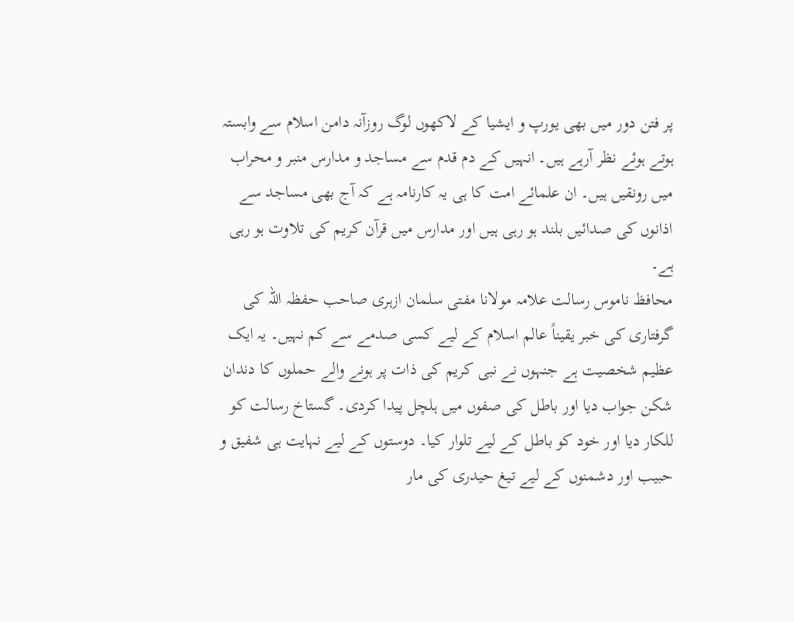پر فتن دور میں بھی یورپ و ایشیا کے لاکھوں لوگ روزآنہ دامن اسلام سے وابستہ ہوتے ہوئے نظر آرہے ہیں۔ انہیں کے دم قدم سے مساجد و مدارس منبر و محراب میں رونقیں ہیں۔ ان علمائے امت کا ہی یہ کارنامہ ہے کہ آج بھی مساجد سے اذانوں کی صدائیں بلند ہو رہی ہیں اور مدارس میں قرآن کریم کی تلاوت ہو رہی ہے۔
محافظ ناموس رسالت علامہ مولانا مفتی سلمان ازہری صاحب حفظہ اللہ کی گرفتاری کی خبر یقیناً عالم اسلام کے لیے کسی صدمے سے کم نہیں۔ یہ ایک عظیم شخصیت ہے جنہوں نے نبی کریم کی ذات پر ہونے والے حملوں کا دندان شکن جواب دیا اور باطل کی صفوں میں ہلچل پیدا کردی۔ گستاخ رسالت کو للکار دیا اور خود کو باطل کے لیے تلوار کیا۔ دوستوں کے لیے نہایت ہی شفیق و حبیب اور دشمنوں کے لیے تیغ حیدری کی مار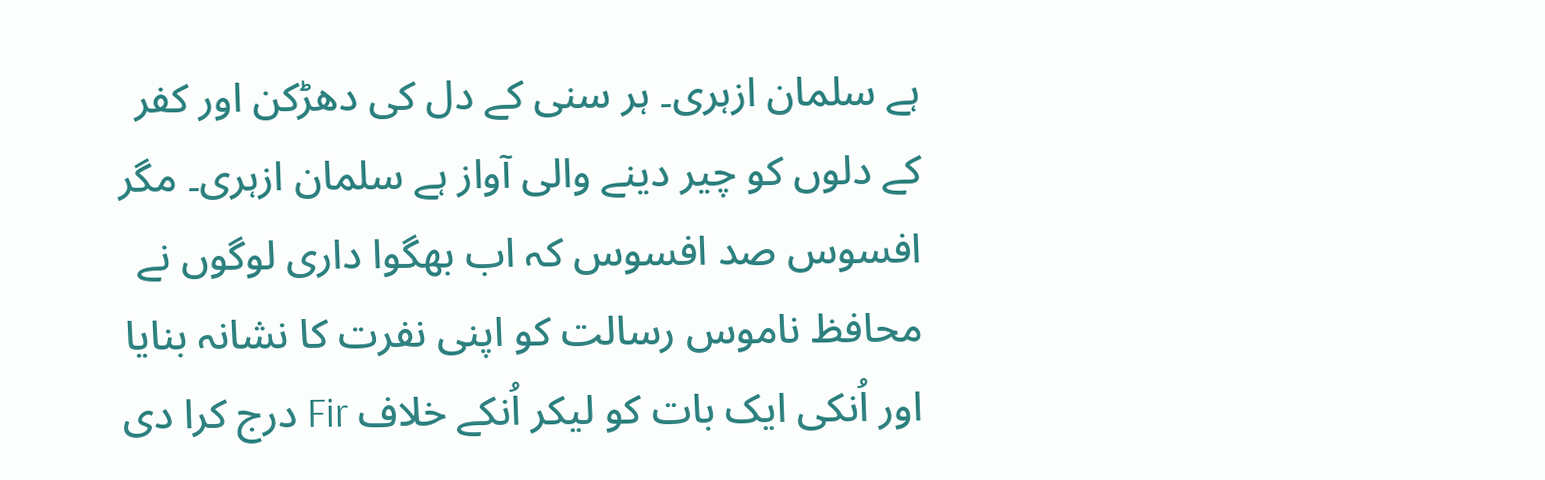ہے سلمان ازہری۔ ہر سنی کے دل کی دھڑکن اور کفر کے دلوں کو چیر دینے والی آواز ہے سلمان ازہری۔ مگر افسوس صد افسوس کہ اب بھگوا داری لوگوں نے محافظ ناموس رسالت کو اپنی نفرت کا نشانہ بنایا اور اُنکی ایک بات کو لیکر اُنکے خلاف Fir درج کرا دی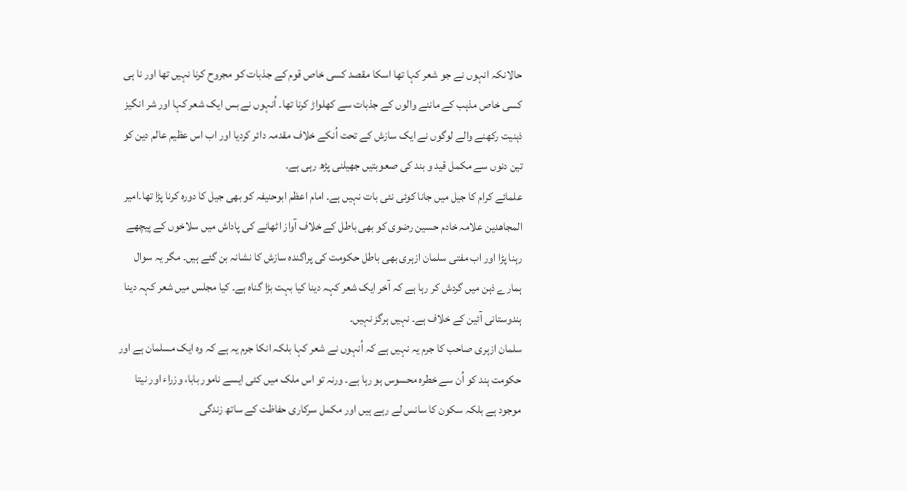حالانکہ انہوں نے جو شعر کہا تھا اسکا مقصد کسی خاص قوم کے جذبات کو مجروح کرنا نہیں تھا اور نا ہی کسی خاص مذہب کے ماننے والوں کے جذبات سے کھلواڑ کرنا تھا۔ اُنہوں نے بس ایک شعر کہا اور شر انگیز ذہنیت رکھنے والے لوگوں نے ایک سازش کے تحت اُنکے خلاف مقدمہ دائر کردیا اور اب اس عظیم عالم دین کو تین دنوں سے مکمل قید و بند کی صعوبتیں جھیلنی پڑھ رہی ہے۔
علمائے کرام کا جیل میں جانا کوئی نئی بات نہیں ہے۔ امام اعظم ابوحنیفہ کو بھی جیل کا دورہ کرنا پڑا تھا۔امیر المجاھدین علامہ خادم حسین رضوی کو بھی باطل کے خلاف آواز اٹھانے کی پاداش میں سلاخوں کے پیچھے رہنا پڑا اور اب مفتی سلمان ازہری بھی باطل حکومت کی پراگندہ سازش کا نشانہ بن گئے ہیں۔ مگر یہ سوال ہمارے ذہن میں گردش کر رہا ہے کہ آخر ایک شعر کہہ دینا کیا بہت بڑا گناہ ہے۔ کیا مجلس میں شعر کہہ دینا ہندوستانی آئین کے خلاف ہے۔ نہیں ہرگز نہیں۔
سلمان ازہری صاحب کا جرم یہ نہیں ہے کہ اُنہوں نے شعر کہا بلکہ انکا جرم یہ ہے کہ وہ ایک مسلمان ہے اور حکومت ہند کو اُن سے خطرہ محسوس ہو رہا ہے۔ ورنہ تو اس ملک میں کئی ایسے نامور بابا، وزراء اور نیتا موجود ہے بلکہ سکون کا سانس لے رہے ہیں اور مکمل سرکاری حفاظت کے ساتھ زندگی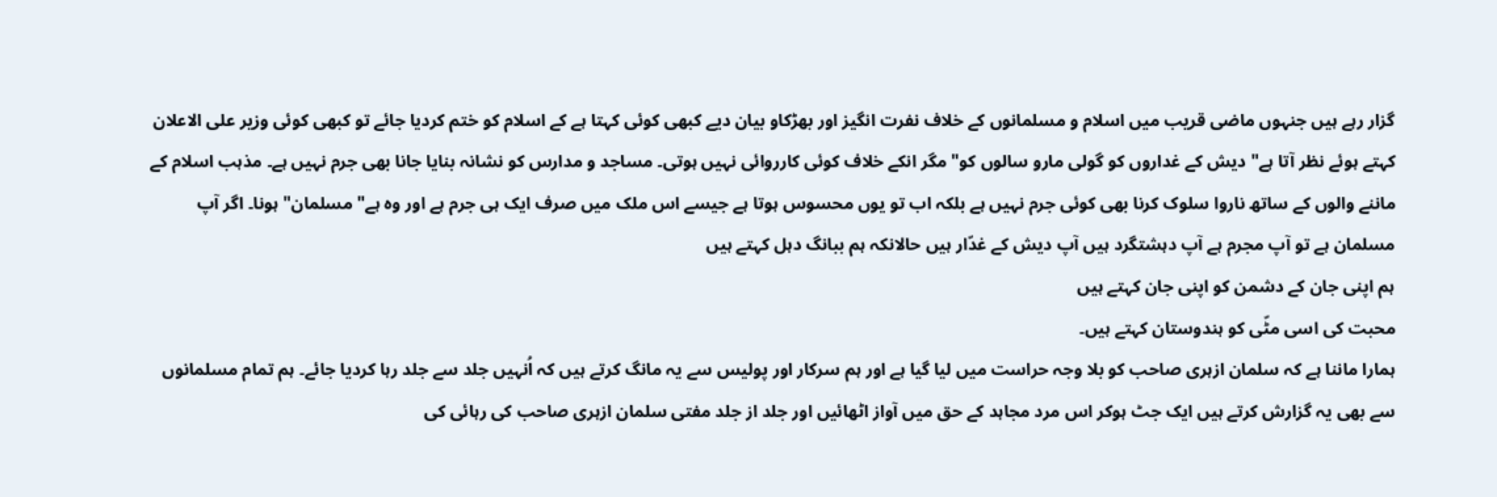گزار رہے ہیں جنہوں ماضی قریب میں اسلام و مسلمانوں کے خلاف نفرت انگیز اور بھڑکاو بیان دیے کبھی کوئی کہتا ہے کے اسلام کو ختم کردیا جائے تو کبھی کوئی وزیر علی الاعلان کہتے ہوئے نظر آتا ہے" دیش کے غداروں کو گولی مارو سالوں کو" مگر انکے خلاف کوئی کارروائی نہیں ہوتی۔ مساجد و مدارس کو نشانہ بنایا جانا بھی جرم نہیں ہے۔ مذہب اسلام کے ماننے والوں کے ساتھ ناروا سلوک کرنا بھی کوئی جرم نہیں ہے بلکہ اب تو یوں محسوس ہوتا ہے جیسے اس ملک میں صرف ایک ہی جرم ہے اور وہ ہے" مسلمان" ہونا۔ اگر آپ مسلمان ہے تو آپ مجرم ہے آپ دہشتگرد ہیں آپ دیش کے غدّار ہیں حالانکہ ہم ببانگ دہل کہتے ہیں
ہم اپنی جان کے دشمن کو اپنی جان کہتے ہیں
محبت کی اسی مٹّی کو ہندوستان کہتے ہیں۔
ہمارا ماننا ہے کہ سلمان ازہری صاحب کو بلا وجہ حراست میں لیا گیا ہے اور ہم سرکار اور پولیس سے یہ مانگ کرتے ہیں کہ اُنہیں جلد سے جلد رہا کردیا جائے۔ ہم تمام مسلمانوں سے بھی یہ گزارش کرتے ہیں ایک جٹ ہوکر اس مرد مجاہد کے حق میں آواز اٹھائیں اور جلد از جلد مفتی سلمان ازہری صاحب کی رہائی کی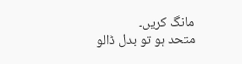مانگ کریں۔
متحد ہو تو بدل ڈالو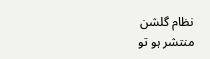نظام گلشن
منتشر ہو تو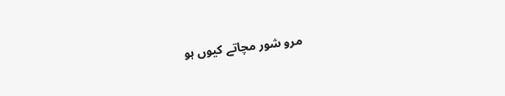مرو شور مچاتے کیوں ہو